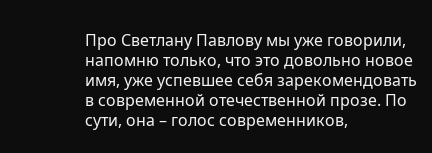Про Светлану Павлову мы уже говорили, напомню только, что это довольно новое имя, уже успевшее себя зарекомендовать в современной отечественной прозе. По сути, она – голос современников,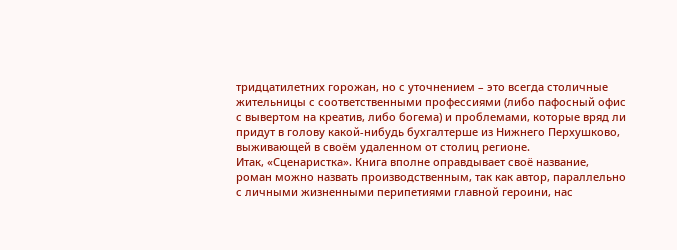тридцатилетних горожан, но с уточнением – это всегда столичные жительницы с соответственными профессиями (либо пафосный офис с вывертом на креатив, либо богема) и проблемами, которые вряд ли придут в голову какой-нибудь бухгалтерше из Нижнего Перхушково, выживающей в своём удаленном от столиц регионе.
Итак, «Сценаристка». Книга вполне оправдывает своё название, роман можно назвать производственным, так как автор, параллельно с личными жизненными перипетиями главной героини, нас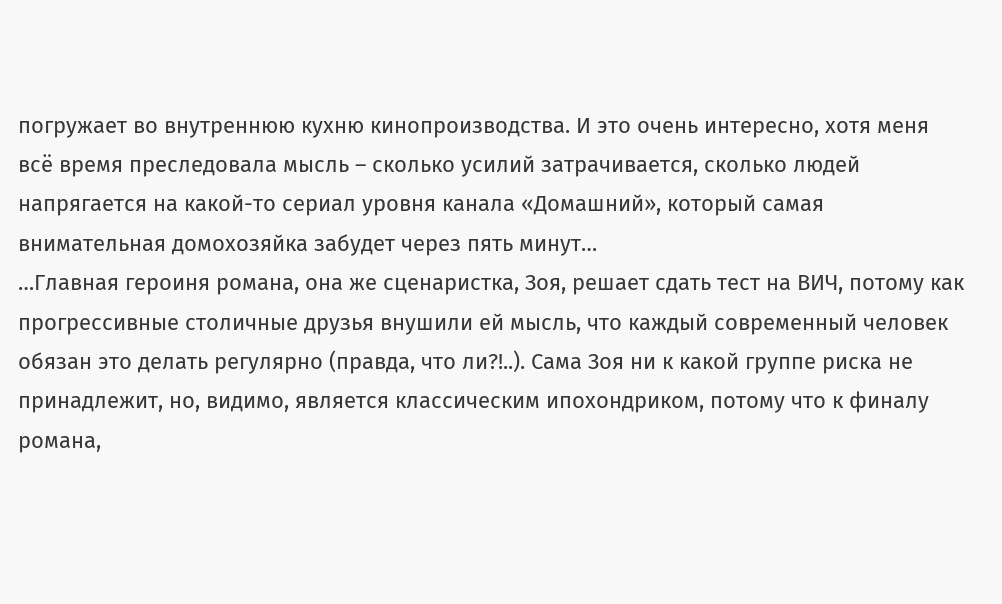погружает во внутреннюю кухню кинопроизводства. И это очень интересно, хотя меня всё время преследовала мысль – сколько усилий затрачивается, сколько людей напрягается на какой-то сериал уровня канала «Домашний», который самая внимательная домохозяйка забудет через пять минут…
…Главная героиня романа, она же сценаристка, Зоя, решает сдать тест на ВИЧ, потому как прогрессивные столичные друзья внушили ей мысль, что каждый современный человек обязан это делать регулярно (правда, что ли?!..). Сама Зоя ни к какой группе риска не принадлежит, но, видимо, является классическим ипохондриком, потому что к финалу романа,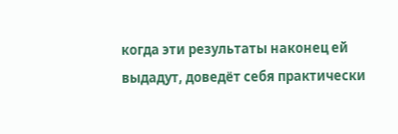когда эти результаты наконец ей выдадут, доведёт себя практически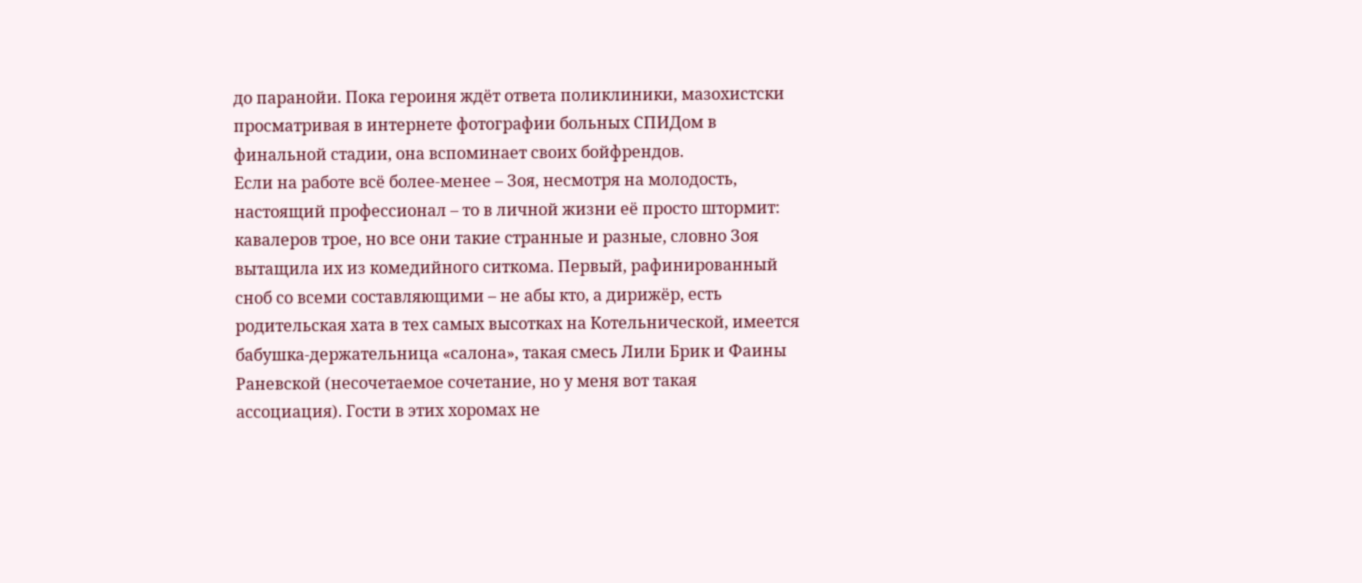до паранойи. Пока героиня ждёт ответа поликлиники, мазохистски просматривая в интернете фотографии больных СПИДом в финальной стадии, она вспоминает своих бойфрендов.
Если на работе всё более-менее – Зоя, несмотря на молодость, настоящий профессионал – то в личной жизни её просто штормит: кавалеров трое, но все они такие странные и разные, словно Зоя вытащила их из комедийного ситкома. Первый, рафинированный сноб со всеми составляющими – не абы кто, а дирижёр, есть родительская хата в тех самых высотках на Котельнической, имеется бабушка-держательница «салона», такая смесь Лили Брик и Фаины Раневской (несочетаемое сочетание, но у меня вот такая ассоциация). Гости в этих хоромах не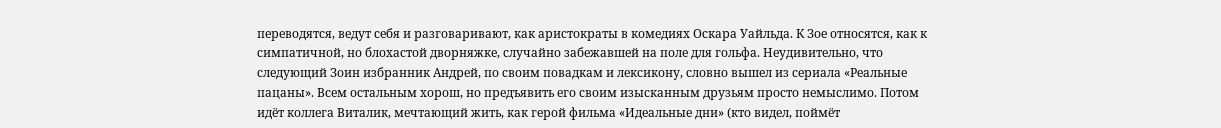переводятся, ведут себя и разговаривают, как аристократы в комедиях Оскара Уайльда. К Зое относятся, как к симпатичной, но блохастой дворняжке, случайно забежавшей на поле для гольфа. Неудивительно, что следующий Зоин избранник Андрей, по своим повадкам и лексикону, словно вышел из сериала «Реальные пацаны». Всем остальным хорош, но предъявить его своим изысканным друзьям просто немыслимо. Потом идёт коллега Виталик, мечтающий жить, как герой фильма «Идеальные дни» (кто видел, поймёт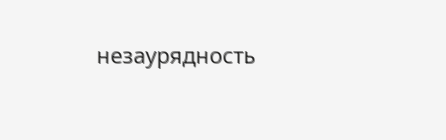незаурядность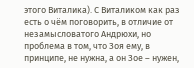этого Виталика). С Виталиком как раз есть о чём поговорить, в отличие от незамысловатого Андрюхи, но проблема в том, что Зоя ему, в принципе, не нужна, а он Зое – нужен,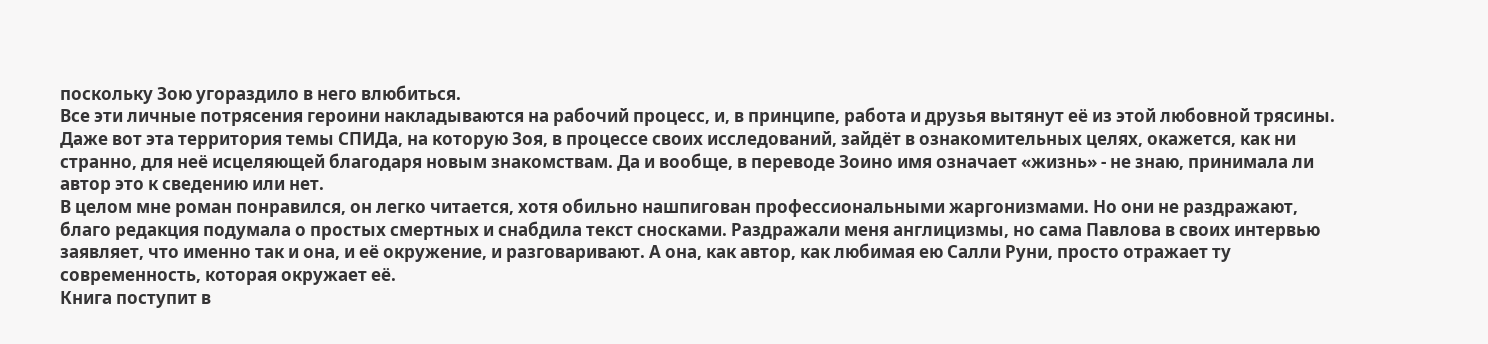поскольку Зою угораздило в него влюбиться.
Все эти личные потрясения героини накладываются на рабочий процесс, и, в принципе, работа и друзья вытянут её из этой любовной трясины. Даже вот эта территория темы СПИДа, на которую Зоя, в процессе своих исследований, зайдёт в ознакомительных целях, окажется, как ни странно, для неё исцеляющей благодаря новым знакомствам. Да и вообще, в переводе Зоино имя означает «жизнь» - не знаю, принимала ли автор это к сведению или нет.
В целом мне роман понравился, он легко читается, хотя обильно нашпигован профессиональными жаргонизмами. Но они не раздражают, благо редакция подумала о простых смертных и снабдила текст сносками. Раздражали меня англицизмы, но сама Павлова в своих интервью заявляет, что именно так и она, и её окружение, и разговаривают. А она, как автор, как любимая ею Салли Руни, просто отражает ту современность, которая окружает её.
Книга поступит в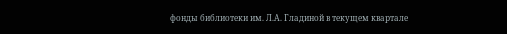фонды библиотеки им. Л.А. Гладиной в текущем квартале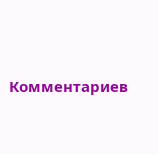Комментариев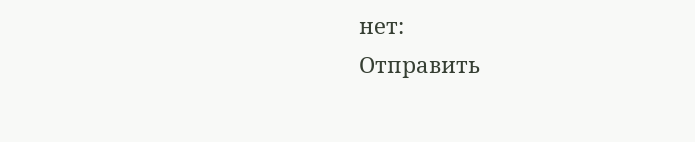нет:
Отправить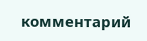комментарий